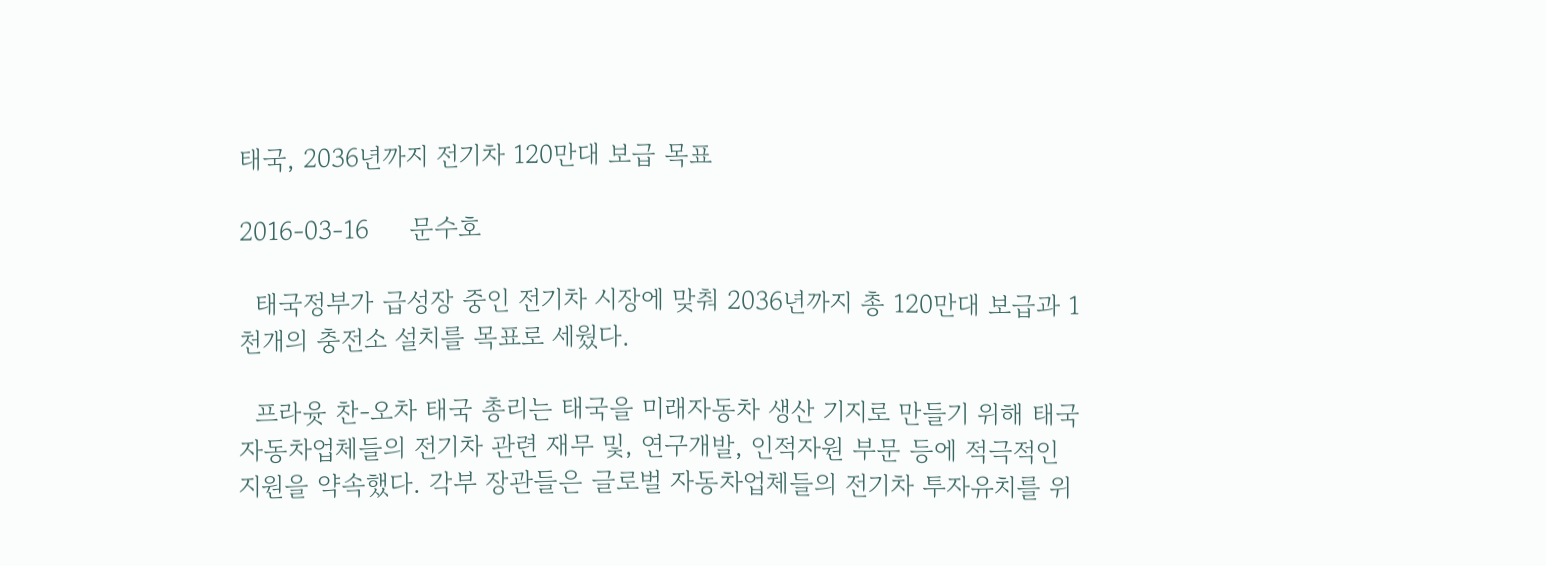태국, 2036년까지 전기차 120만대 보급 목표

2016-03-16     문수호

  태국정부가 급성장 중인 전기차 시장에 맞춰 2036년까지 총 120만대 보급과 1천개의 충전소 설치를 목표로 세웠다.

  프라윳 찬-오차 태국 총리는 태국을 미래자동차 생산 기지로 만들기 위해 태국 자동차업체들의 전기차 관련 재무 및, 연구개발, 인적자원 부문 등에 적극적인 지원을 약속했다. 각부 장관들은 글로벌 자동차업체들의 전기차 투자유치를 위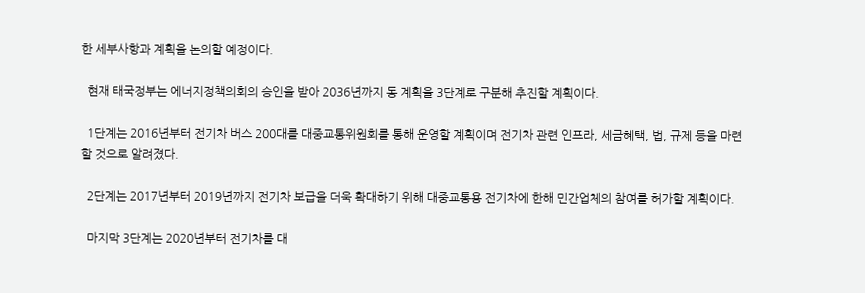한 세부사항과 계획을 논의할 예정이다.

  현재 태국정부는 에너지정책의회의 승인을 받아 2036년까지 동 계획을 3단계로 구분해 추진할 계획이다.

  1단계는 2016년부터 전기차 버스 200대를 대중교통위원회를 통해 운영할 계획이며 전기차 관련 인프라, 세금혜택, 법, 규제 등을 마련할 것으로 알려졌다.

  2단계는 2017년부터 2019년까지 전기차 보급을 더욱 확대하기 위해 대중교통용 전기차에 한해 민간업체의 참여를 허가할 계획이다.

  마지막 3단계는 2020년부터 전기차를 대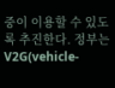중이 이용할 수 있도록 추진한다. 정부는 V2G(vehicle-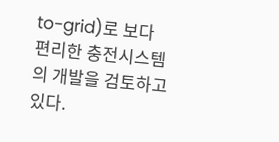to-grid)로 보다 편리한 충전시스템의 개발을 검토하고 있다.